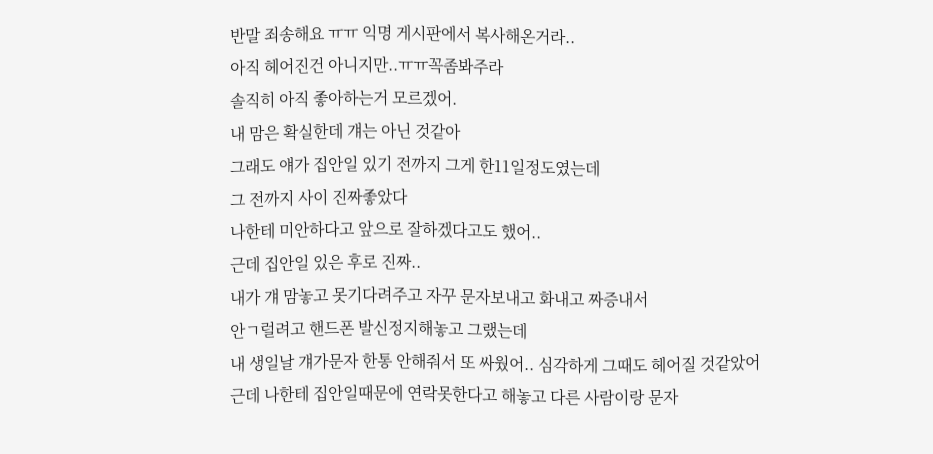반말 죄송해요 ㅠㅠ 익명 게시판에서 복사해온거라..
아직 헤어진건 아니지만..ㅠㅠ꼭좀봐주라
솔직히 아직 좋아하는거 모르겠어.
내 맘은 확실한데 걔는 아닌 것같아
그래도 얘가 집안일 있기 전까지 그게 한11일정도였는데
그 전까지 사이 진짜좋았다
나한테 미안하다고 앞으로 잘하겠다고도 했어..
근데 집안일 있은 후로 진짜..
내가 걔 맘놓고 못기다려주고 자꾸 문자보내고 화내고 짜증내서
안ㄱ럴려고 핸드폰 발신정지해놓고 그랬는데
내 생일날 걔가문자 한통 안해줘서 또 싸웠어.. 심각하게 그때도 헤어질 것같았어
근데 나한테 집안일때문에 연락못한다고 해놓고 다른 사람이랑 문자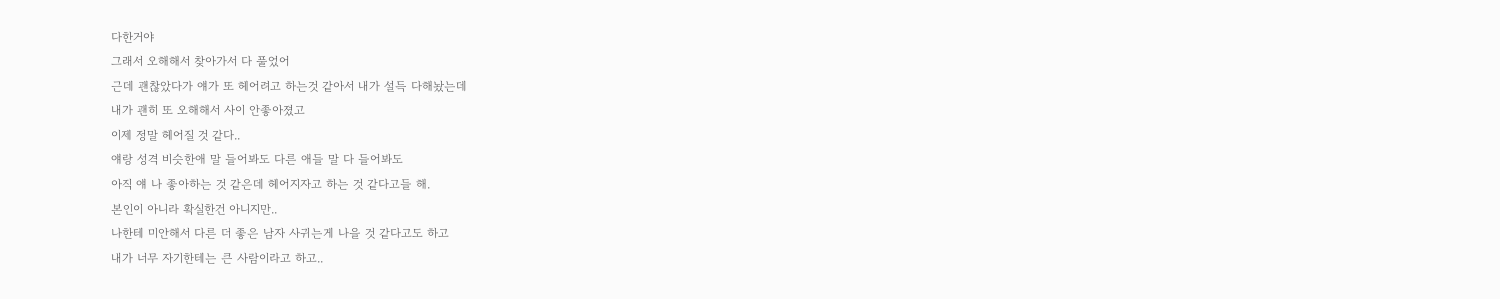다한거야
그래서 오해해서 찾아가서 다 풀었어
근데 괜찮았다가 얘가 또 헤어려고 하는것 같아서 내가 설득 다해놨는데
내가 괜히 또 오해해서 사이 안좋아졌고
이제 정말 헤어질 것 같다..
얘랑 성격 비슷한애 말 들어봐도 다른 애들 말 다 들어봐도
아직 얘 나 좋아하는 것 같은데 헤어지자고 하는 것 같다고들 해.
본인이 아니라 확실한건 아니지만..
나한테 미안해서 다른 더 좋은 남자 사귀는게 나을 것 같다고도 하고
내가 너무 자기한테는 큰 사람이라고 하고..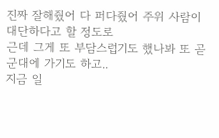진짜 잘해줬어 다 퍼다줬어 주위 사람이 대단하다고 할 정도로
근데 그게 또 부담스럽기도 했나봐 또 곧 군대에 가기도 하고..
지금 일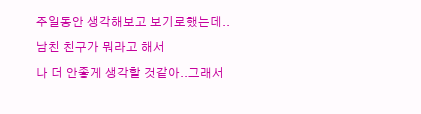주일동안 생각해보고 보기로했는데.. 남친 친구가 뭐라고 해서
나 더 안좋게 생각할 것같아..그래서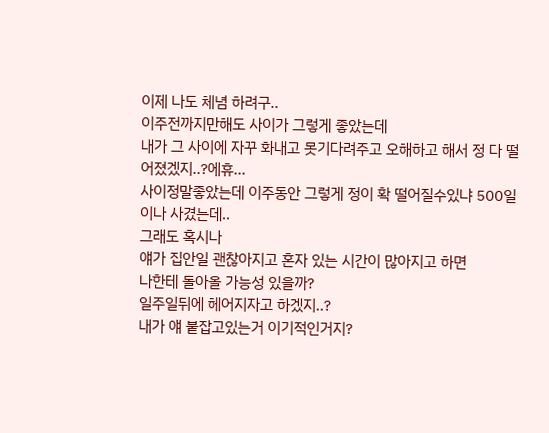이제 나도 체념 하려구..
이주전까지만해도 사이가 그렇게 좋았는데
내가 그 사이에 자꾸 화내고 못기다려주고 오해하고 해서 정 다 떨어졌겠지..?에휴...
사이정말좋았는데 이주동안 그렇게 정이 확 떨어질수있냐 500일이나 사겼는데..
그래도 혹시나
얘가 집안일 괜찮아지고 혼자 있는 시간이 많아지고 하면
나한테 돌아올 가능성 있을까?
일주일뒤에 헤어지자고 하겠지..?
내가 얘 붙잡고있는거 이기적인거지?